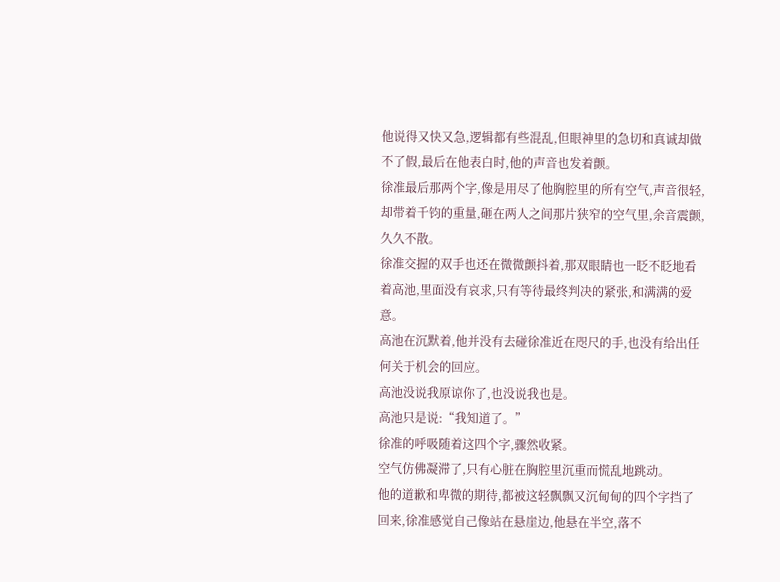他说得又快又急,逻辑都有些混乱,但眼神里的急切和真诚却做不了假,最后在他表白时,他的声音也发着颤。
徐准最后那两个字,像是用尽了他胸腔里的所有空气,声音很轻,却带着千钧的重量,砸在两人之间那片狭窄的空气里,余音震颤,久久不散。
徐准交握的双手也还在微微颤抖着,那双眼睛也一眨不眨地看着高池,里面没有哀求,只有等待最终判决的紧张,和满满的爱意。
高池在沉默着,他并没有去碰徐准近在咫尺的手,也没有给出任何关于机会的回应。
高池没说我原谅你了,也没说我也是。
高池只是说:“我知道了。”
徐准的呼吸随着这四个字,骤然收紧。
空气仿佛凝滞了,只有心脏在胸腔里沉重而慌乱地跳动。
他的道歉和卑微的期待,都被这轻飘飘又沉甸甸的四个字挡了回来,徐准感觉自己像站在悬崖边,他悬在半空,落不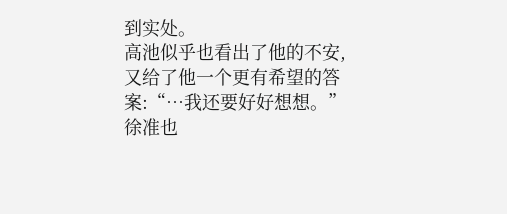到实处。
高池似乎也看出了他的不安,又给了他一个更有希望的答案:“…我还要好好想想。”
徐准也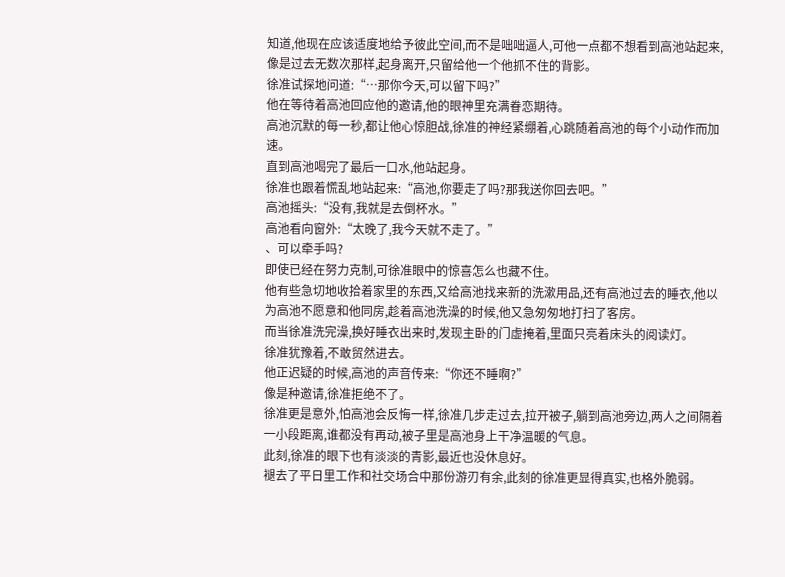知道,他现在应该适度地给予彼此空间,而不是咄咄逼人,可他一点都不想看到高池站起来,像是过去无数次那样,起身离开,只留给他一个他抓不住的背影。
徐准试探地问道:“…那你今天,可以留下吗?”
他在等待着高池回应他的邀请,他的眼神里充满眷恋期待。
高池沉默的每一秒,都让他心惊胆战,徐准的神经紧绷着,心跳随着高池的每个小动作而加速。
直到高池喝完了最后一口水,他站起身。
徐准也跟着慌乱地站起来:“高池,你要走了吗?那我送你回去吧。”
高池摇头:“没有,我就是去倒杯水。”
高池看向窗外:“太晚了,我今天就不走了。”
、可以牵手吗?
即使已经在努力克制,可徐准眼中的惊喜怎么也藏不住。
他有些急切地收拾着家里的东西,又给高池找来新的洗漱用品,还有高池过去的睡衣,他以为高池不愿意和他同房,趁着高池洗澡的时候,他又急匆匆地打扫了客房。
而当徐准洗完澡,换好睡衣出来时,发现主卧的门虚掩着,里面只亮着床头的阅读灯。
徐准犹豫着,不敢贸然进去。
他正迟疑的时候,高池的声音传来:“你还不睡啊?”
像是种邀请,徐准拒绝不了。
徐准更是意外,怕高池会反悔一样,徐准几步走过去,拉开被子,躺到高池旁边,两人之间隔着一小段距离,谁都没有再动,被子里是高池身上干净温暖的气息。
此刻,徐准的眼下也有淡淡的青影,最近也没休息好。
褪去了平日里工作和社交场合中那份游刃有余,此刻的徐准更显得真实,也格外脆弱。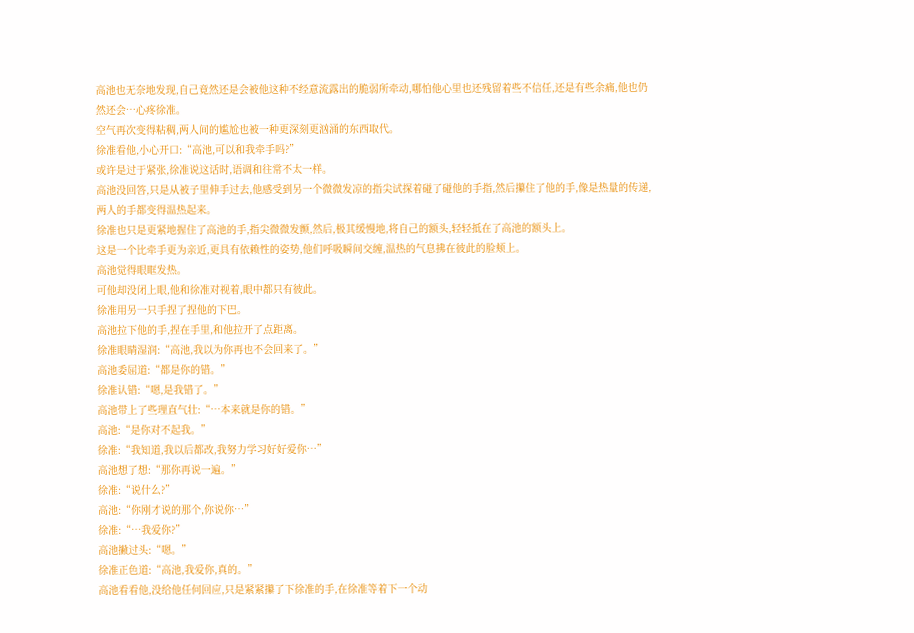高池也无奈地发现,自己竟然还是会被他这种不经意流露出的脆弱所牵动,哪怕他心里也还残留着些不信任,还是有些余痛,他也仍然还会…心疼徐准。
空气再次变得粘稠,两人间的尴尬也被一种更深刻更汹涌的东西取代。
徐准看他,小心开口:“高池,可以和我牵手吗?”
或许是过于紧张,徐准说这话时,语调和往常不太一样。
高池没回答,只是从被子里伸手过去,他感受到另一个微微发凉的指尖试探着碰了碰他的手指,然后攥住了他的手,像是热量的传递,两人的手都变得温热起来。
徐准也只是更紧地握住了高池的手,指尖微微发颤,然后,极其缓慢地,将自己的额头,轻轻抵在了高池的额头上。
这是一个比牵手更为亲近,更具有依赖性的姿势,他们呼吸瞬间交缠,温热的气息拂在彼此的脸颊上。
高池觉得眼眶发热。
可他却没闭上眼,他和徐准对视着,眼中都只有彼此。
徐准用另一只手捏了捏他的下巴。
高池拉下他的手,捏在手里,和他拉开了点距离。
徐准眼睛湿润:“高池,我以为你再也不会回来了。”
高池委屈道:“都是你的错。”
徐准认错:“嗯,是我错了。”
高池带上了些理直气壮:“…本来就是你的错。”
高池:“是你对不起我。”
徐准:“我知道,我以后都改,我努力学习好好爱你…”
高池想了想:“那你再说一遍。”
徐准:“说什么?”
高池:“你刚才说的那个,你说你…”
徐准:“…我爱你?”
高池撇过头:“嗯。”
徐准正色道:“高池,我爱你,真的。”
高池看看他,没给他任何回应,只是紧紧攥了下徐准的手,在徐准等着下一个动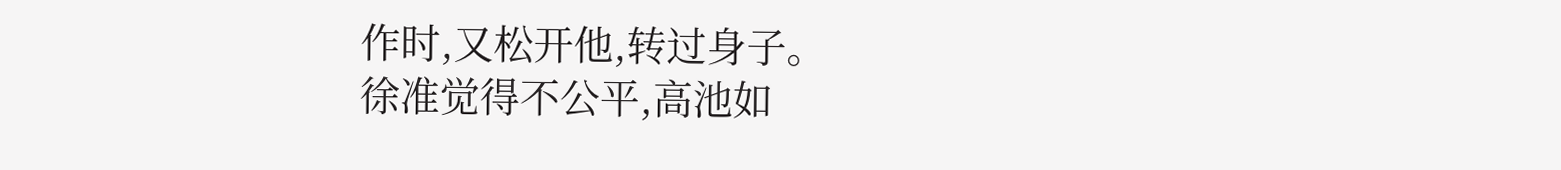作时,又松开他,转过身子。
徐准觉得不公平,高池如